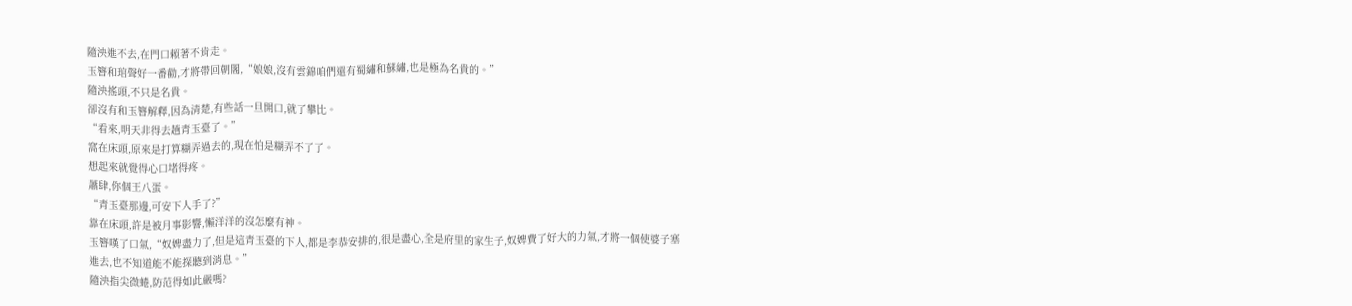隨泱進不去,在門口賴著不肯走。
玉簪和琯聲好一番勸,才將帶回朝閣,“娘娘,沒有雲錦咱們還有蜀繡和蘇繡,也是極為名貴的。”
隨泱搖頭,不只是名貴。
卻沒有和玉簪解釋,因為清楚,有些話一旦開口,就了攀比。
“看來,明天非得去趟青玉臺了。”
窩在床頭,原來是打算糊弄過去的,現在怕是糊弄不了了。
想起來就覺得心口堵得疼。
蕭肆,你個王八蛋。
“青玉臺那邊,可安下人手了?”
靠在床頭,許是被月事影響,懶洋洋的沒怎麼有神。
玉簪嘆了口氣,“奴婢盡力了,但是這青玉臺的下人,都是李恭安排的,很是盡心,全是府里的家生子,奴婢費了好大的力氣,才將一個使婆子塞進去,也不知道能不能探聽到消息。”
隨泱指尖微蜷,防范得如此嚴嗎?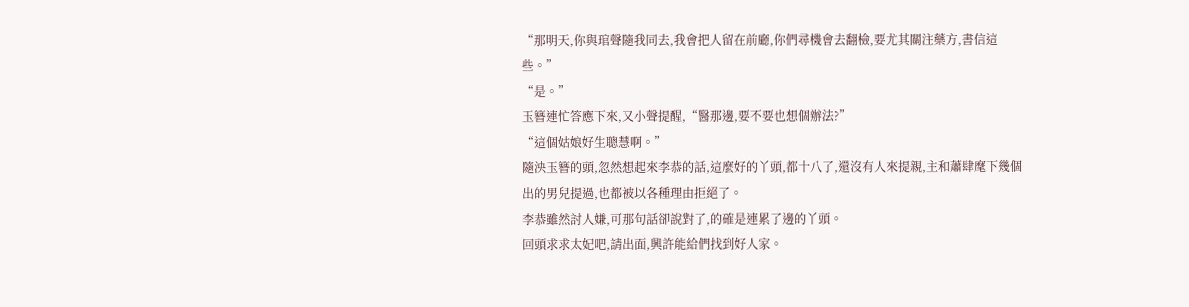“那明天,你與琯聲隨我同去,我會把人留在前廳,你們尋機會去翻檢,要尤其關注藥方,書信這些。”
“是。”
玉簪連忙答應下來,又小聲提醒,“醫那邊,要不要也想個辦法?”
“這個姑娘好生聰慧啊。”
隨泱玉簪的頭,忽然想起來李恭的話,這麼好的丫頭,都十八了,還沒有人來提親,主和蕭肆麾下幾個出的男兒提過,也都被以各種理由拒絕了。
李恭雖然討人嫌,可那句話卻說對了,的確是連累了邊的丫頭。
回頭求求太妃吧,請出面,興許能給們找到好人家。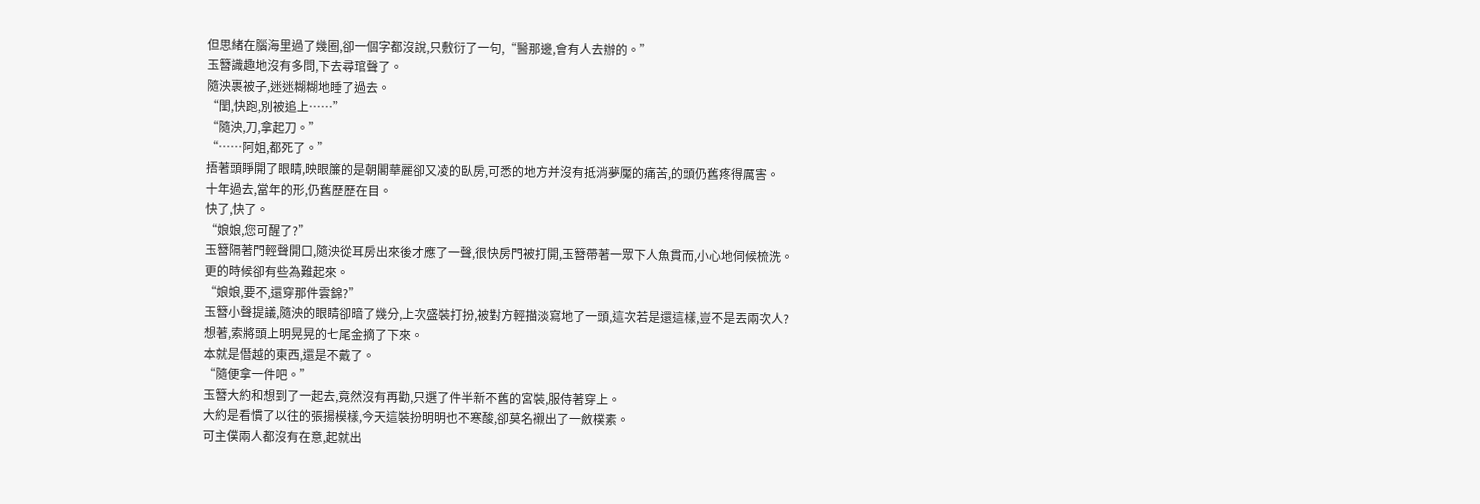但思緒在腦海里過了幾圈,卻一個字都沒說,只敷衍了一句,“醫那邊,會有人去辦的。”
玉簪識趣地沒有多問,下去尋琯聲了。
隨泱裹被子,迷迷糊糊地睡了過去。
“閨,快跑,別被追上……”
“隨泱,刀,拿起刀。”
“……阿姐,都死了。”
捂著頭睜開了眼睛,映眼簾的是朝閣華麗卻又凌的臥房,可悉的地方并沒有抵消夢魘的痛苦,的頭仍舊疼得厲害。
十年過去,當年的形,仍舊歷歷在目。
快了,快了。
“娘娘,您可醒了?”
玉簪隔著門輕聲開口,隨泱從耳房出來後才應了一聲,很快房門被打開,玉簪帶著一眾下人魚貫而,小心地伺候梳洗。
更的時候卻有些為難起來。
“娘娘,要不,還穿那件雲錦?”
玉簪小聲提議,隨泱的眼睛卻暗了幾分,上次盛裝打扮,被對方輕描淡寫地了一頭,這次若是還這樣,豈不是丟兩次人?
想著,索將頭上明晃晃的七尾金摘了下來。
本就是僭越的東西,還是不戴了。
“隨便拿一件吧。”
玉簪大約和想到了一起去,竟然沒有再勸,只選了件半新不舊的宮裝,服侍著穿上。
大約是看慣了以往的張揚模樣,今天這裝扮明明也不寒酸,卻莫名襯出了一斂樸素。
可主僕兩人都沒有在意,起就出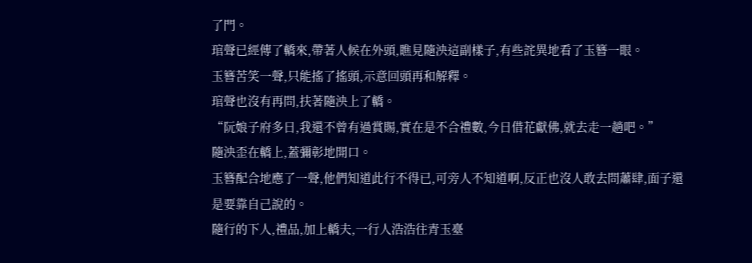了門。
琯聲已經傳了轎來,帶著人候在外頭,瞧見隨泱這副樣子,有些詫異地看了玉簪一眼。
玉簪苦笑一聲,只能搖了搖頭,示意回頭再和解釋。
琯聲也沒有再問,扶著隨泱上了轎。
“阮娘子府多日,我還不曾有過賞賜,實在是不合禮數,今日借花獻佛,就去走一趟吧。”
隨泱歪在轎上,蓋彌彰地開口。
玉簪配合地應了一聲,他們知道此行不得已,可旁人不知道啊,反正也沒人敢去問蕭肆,面子還是要靠自己說的。
隨行的下人,禮品,加上轎夫,一行人浩浩往青玉臺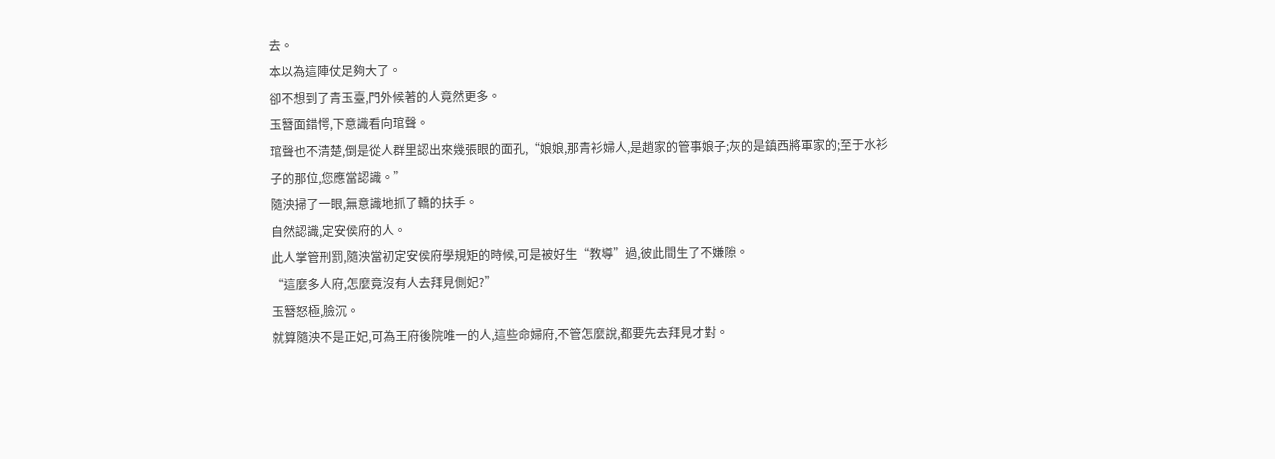去。
本以為這陣仗足夠大了。
卻不想到了青玉臺,門外候著的人竟然更多。
玉簪面錯愕,下意識看向琯聲。
琯聲也不清楚,倒是從人群里認出來幾張眼的面孔,“娘娘,那青衫婦人,是趙家的管事娘子;灰的是鎮西將軍家的;至于水衫子的那位,您應當認識。”
隨泱掃了一眼,無意識地抓了轎的扶手。
自然認識,定安侯府的人。
此人掌管刑罰,隨泱當初定安侯府學規矩的時候,可是被好生“教導”過,彼此間生了不嫌隙。
“這麼多人府,怎麼竟沒有人去拜見側妃?”
玉簪怒極,臉沉。
就算隨泱不是正妃,可為王府後院唯一的人,這些命婦府,不管怎麼說,都要先去拜見才對。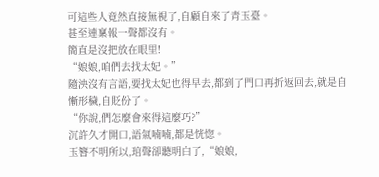可這些人竟然直接無視了,自顧自來了青玉臺。
甚至連稟報一聲都沒有。
簡直是沒把放在眼里!
“娘娘,咱們去找太妃。”
隨泱沒有言語,要找太妃也得早去,都到了門口再折返回去,就是自慚形穢,自貶份了。
“你說,們怎麼會來得這麼巧?”
沉許久才開口,語氣喃喃,都是恍惚。
玉簪不明所以,琯聲卻聽明白了,“娘娘,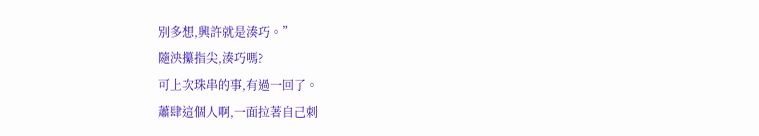別多想,興許就是湊巧。”
隨泱攥指尖,湊巧嗎?
可上次珠串的事,有過一回了。
蕭肆這個人啊,一面拉著自己刺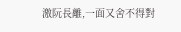激阮長離,一面又舍不得對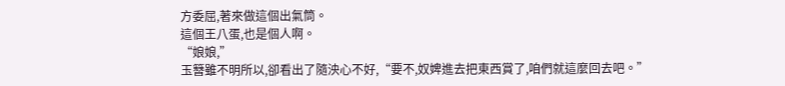方委屈,著來做這個出氣筒。
這個王八蛋,也是個人啊。
“娘娘,”
玉簪雖不明所以,卻看出了隨泱心不好,“要不,奴婢進去把東西賞了,咱們就這麼回去吧。”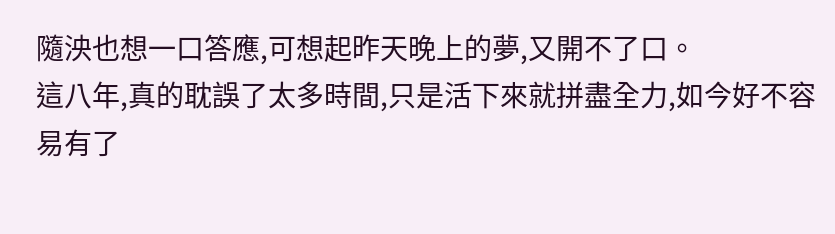隨泱也想一口答應,可想起昨天晚上的夢,又開不了口。
這八年,真的耽誤了太多時間,只是活下來就拼盡全力,如今好不容易有了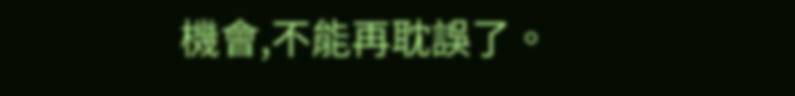機會,不能再耽誤了。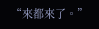“來都來了。”